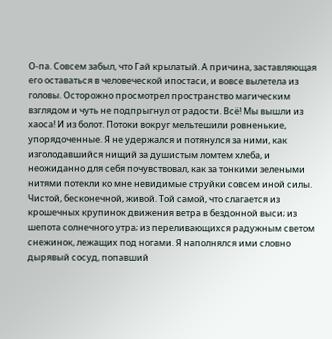О-па. Совсем забыл, что Гай крылатый. А причина, заставляющая его оставаться в человеческой ипостаси, и вовсе вылетела из головы. Осторожно просмотрел пространство магическим взглядом и чуть не подпрыгнул от радости. Всё! Мы вышли из хаоса! И из болот. Потоки вокруг мельтешили ровненькие, упорядоченные. Я не удержался и потянулся за ними, как изголодавшийся нищий за душистым ломтем хлеба, и неожиданно для себя почувствовал, как за тонкими зелеными нитями потекли ко мне невидимые струйки совсем иной силы. Чистой, бесконечной, живой. Той самой, что слагается из крошечных крупинок движения ветра в бездонной выси; из шепота солнечного утра; из переливающихся радужным светом снежинок, лежащих под ногами. Я наполнялся ими словно дырявый сосуд, попавший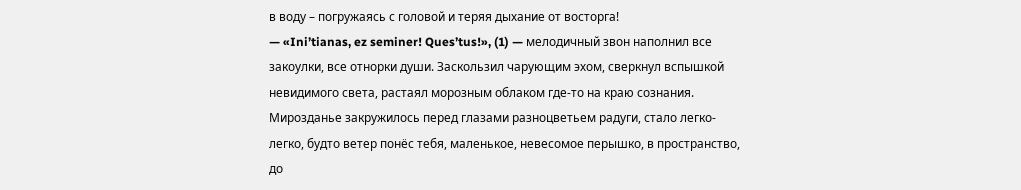в воду – погружаясь с головой и теряя дыхание от восторга!
— «Ini’tianas, ez seminer! Ques’tus!», (1) — мелодичный звон наполнил все закоулки, все отнорки души. Заскользил чарующим эхом, сверкнул вспышкой невидимого света, растаял морозным облаком где-то на краю сознания. Мирозданье закружилось перед глазами разноцветьем радуги, стало легко-легко, будто ветер понёс тебя, маленькое, невесомое перышко, в пространство, до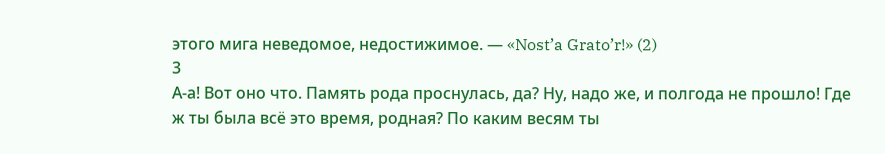этого мига неведомое, недостижимое. — «Nost’a Grato’r!» (2)
3
А-а! Вот оно что. Память рода проснулась, да? Ну, надо же, и полгода не прошло! Где ж ты была всё это время, родная? По каким весям ты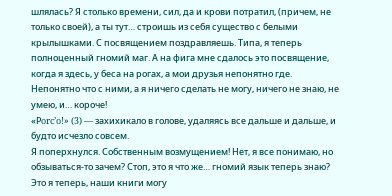шлялась? Я столько времени, сил, да и крови потратил, (причем, не только своей), а ты тут… строишь из себя существо с белыми крылышками. С посвящением поздравляешь. Типа, я теперь полноценный гномий маг. А на фига мне сдалось это посвящение, когда я здесь, у беса на рогах, а мои друзья непонятно где. Непонятно что с ними, а я ничего сделать не могу, ничего не знаю, не умею, и… короче!
«Рorc’o!» (3) — захихикало в голове, удаляясь все дальше и дальше, и будто исчезло совсем.
Я поперхнулся. Собственным возмущением! Нет, я все понимаю, но обзываться-то зачем? Стоп, это я что же… гномий язык теперь знаю? Это я теперь, наши книги могу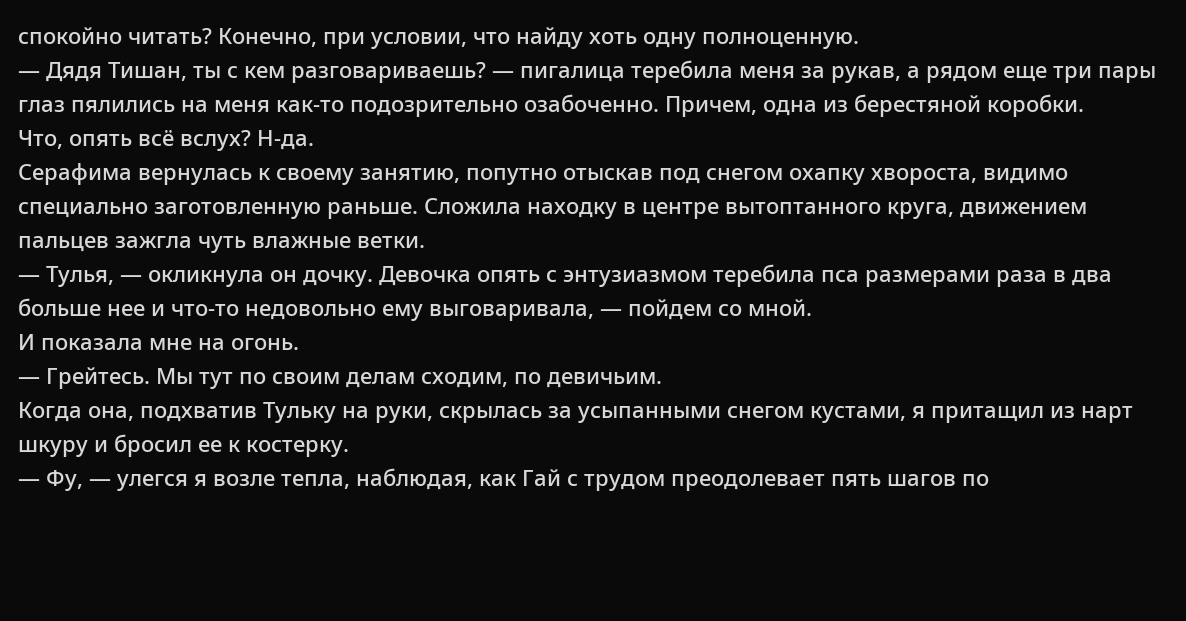спокойно читать? Конечно, при условии, что найду хоть одну полноценную.
— Дядя Тишан, ты с кем разговариваешь? — пигалица теребила меня за рукав, а рядом еще три пары глаз пялились на меня как-то подозрительно озабоченно. Причем, одна из берестяной коробки.
Что, опять всё вслух? Н-да.
Серафима вернулась к своему занятию, попутно отыскав под снегом охапку хвороста, видимо специально заготовленную раньше. Сложила находку в центре вытоптанного круга, движением пальцев зажгла чуть влажные ветки.
— Тулья, — окликнула он дочку. Девочка опять с энтузиазмом теребила пса размерами раза в два больше нее и что-то недовольно ему выговаривала, — пойдем со мной.
И показала мне на огонь.
— Грейтесь. Мы тут по своим делам сходим, по девичьим.
Когда она, подхватив Тульку на руки, скрылась за усыпанными снегом кустами, я притащил из нарт шкуру и бросил ее к костерку.
— Фу, — улегся я возле тепла, наблюдая, как Гай с трудом преодолевает пять шагов по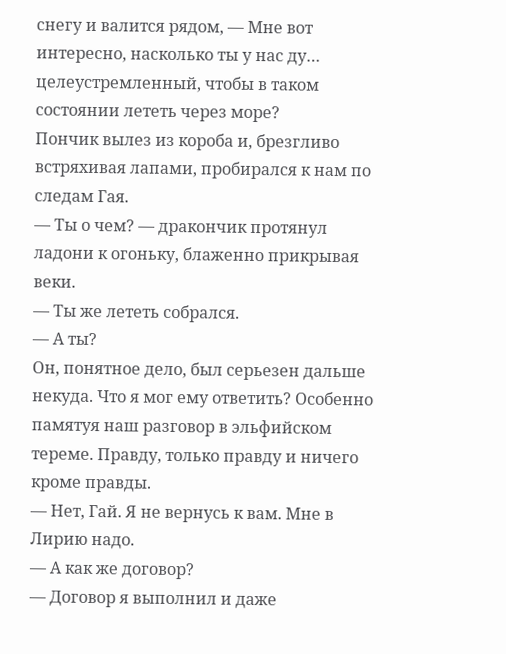снегу и валится рядом, — Мне вот интересно, насколько ты у нас ду… целеустремленный, чтобы в таком состоянии лететь через море?
Пончик вылез из короба и, брезгливо встряхивая лапами, пробирался к нам по следам Гая.
— Ты о чем? — дракончик протянул ладони к огоньку, блаженно прикрывая веки.
— Ты же лететь собрался.
— А ты?
Он, понятное дело, был серьезен дальше некуда. Что я мог ему ответить? Особенно памятуя наш разговор в эльфийском тереме. Правду, только правду и ничего кроме правды.
— Нет, Гай. Я не вернусь к вам. Мне в Лирию надо.
— А как же договор?
— Договор я выполнил и даже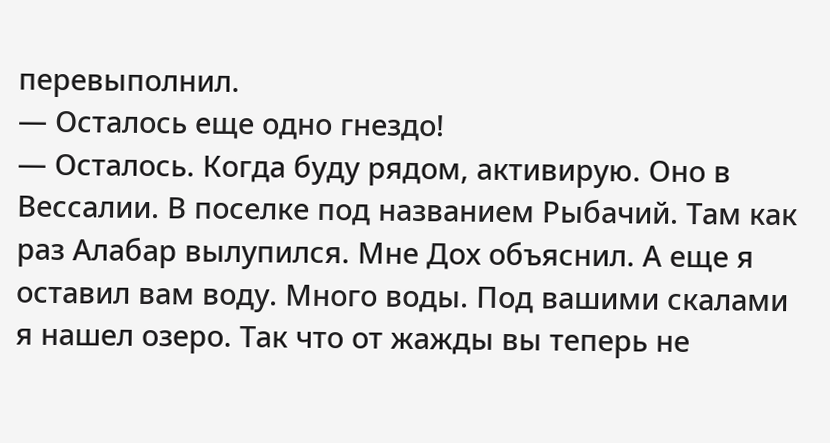перевыполнил.
— Осталось еще одно гнездо!
— Осталось. Когда буду рядом, активирую. Оно в Вессалии. В поселке под названием Рыбачий. Там как раз Алабар вылупился. Мне Дох объяснил. А еще я оставил вам воду. Много воды. Под вашими скалами я нашел озеро. Так что от жажды вы теперь не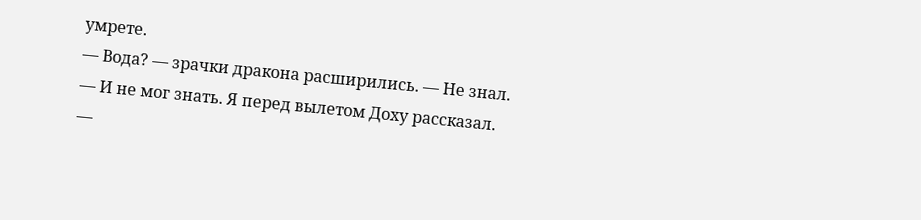умрете.
— Вода? — зрачки дракона расширились. — Не знал.
— И не мог знать. Я перед вылетом Доху рассказал.
—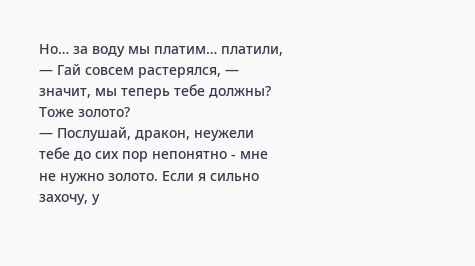Но… за воду мы платим… платили, — Гай совсем растерялся, — значит, мы теперь тебе должны? Тоже золото?
— Послушай, дракон, неужели тебе до сих пор непонятно - мне не нужно золото. Если я сильно захочу, у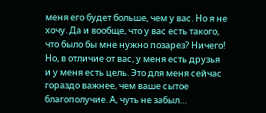меня его будет больше, чем у вас. Но я не хочу. Да и вообще, что у вас есть такого, что было бы мне нужно позарез? Ничего! Но, в отличие от вас, у меня есть друзья и у меня есть цель. Это для меня сейчас гораздо важнее, чем ваше сытое благополучие. А, чуть не забыл…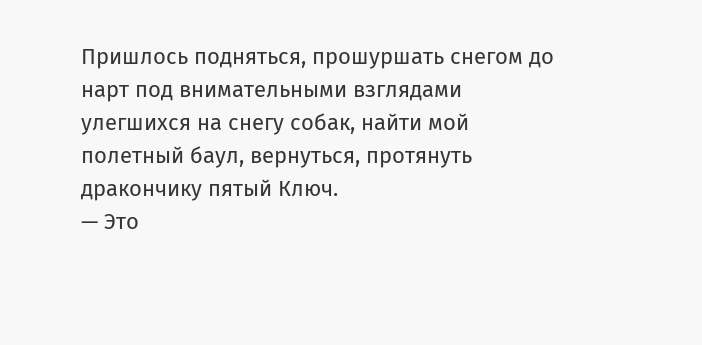Пришлось подняться, прошуршать снегом до нарт под внимательными взглядами улегшихся на снегу собак, найти мой полетный баул, вернуться, протянуть дракончику пятый Ключ.
— Это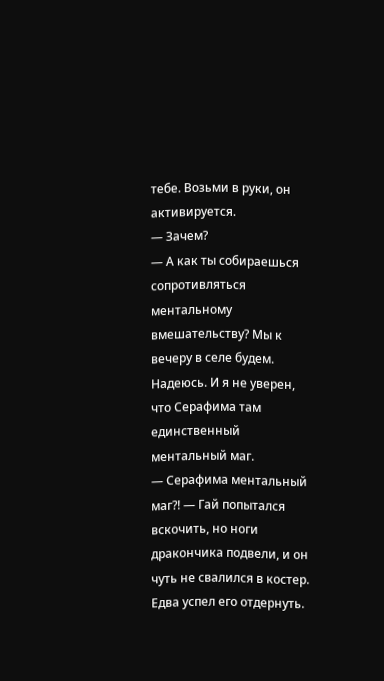тебе. Возьми в руки, он активируется.
— Зачем?
— А как ты собираешься сопротивляться ментальному вмешательству? Мы к вечеру в селе будем. Надеюсь. И я не уверен, что Серафима там единственный ментальный маг.
— Серафима ментальный маг?! — Гай попытался вскочить, но ноги дракончика подвели, и он чуть не свалился в костер. Едва успел его отдернуть.